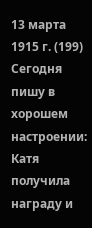13 марта 1915 г. (199)
Сегодня пишу в хорошем настроении: Катя получила награду и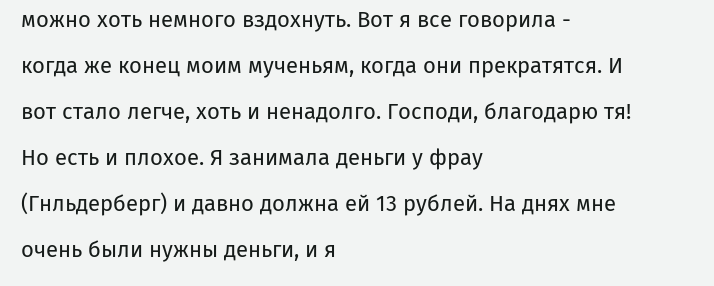можно хоть немного вздохнуть. Вот я все говорила - когда же конец моим мученьям, когда они прекратятся. И вот стало легче, хоть и ненадолго. Господи, благодарю тя!
Но есть и плохое. Я занимала деньги у фрау (Гнльдерберг) и давно должна ей 13 рублей. На днях мне очень были нужны деньги, и я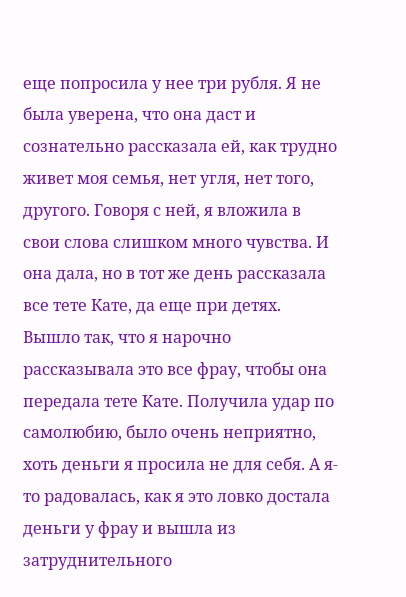еще попросила у нее три рубля. Я не была уверена, что она даст и сознательно рассказала ей, как трудно живет моя семья, нет угля, нет того, другого. Говоря с ней, я вложила в свои слова слишком много чувства. И она дала, но в тот же день рассказала все тете Кате, да еще при детях. Вышло так, что я нарочно рассказывала это все фрау, чтобы она передала тете Кате. Получила удар по самолюбию, было очень неприятно, хоть деньги я просила не для себя. А я-то радовалась, как я это ловко достала деньги у фрау и вышла из затруднительного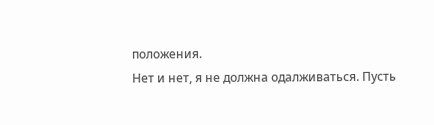положения.
Нет и нет, я не должна одалживаться. Пусть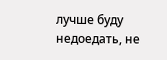лучше буду недоедать, не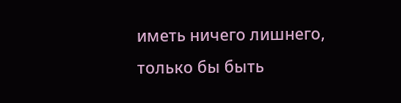иметь ничего лишнего, только бы быть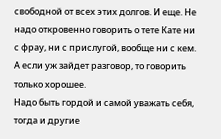свободной от всех этих долгов. И еще. Не надо откровенно говорить о тете Кате ни с фрау, ни с прислугой, вообще ни с кем. А если уж зайдет разговор, то говорить только хорошее.
Надо быть гордой и самой уважать себя, тогда и другие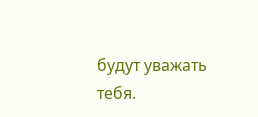будут уважать тебя.